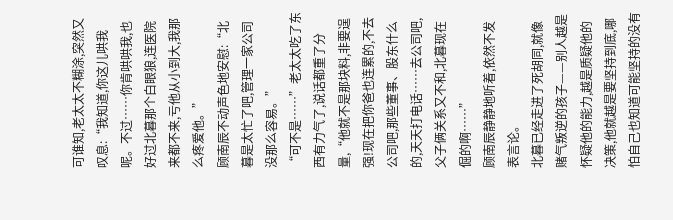可谁知,老太太不糊涂,突然又叹息:“我知道,你这儿哄我呢。不过……你肯哄哄我,也好过北暮那个白眼狼,连医院来都不来,亏他从小到大,我那么疼爱他。”
顾南辰不动声色地安慰:“北暮是太忙了吧,管理一家公司没那么容易。”
“可不是……”老太太吃了东西有力气了,说话都重了分量,“他就不是那块料,非要逞强!现在把你爸也连累的,不去公司吧,那些董事、股东什么的,天天打电话……去公司吧,父子俩关系又不和,北暮现在倔的啊……”
顾南辰静静地听着,依然不发表言论。
北暮已经走进了死胡同,就像赌气叛逆的孩子——别人越是怀疑他的能力,越是质疑他的决策,他就越是要坚持到底,哪怕自己也知道可能坚持的没有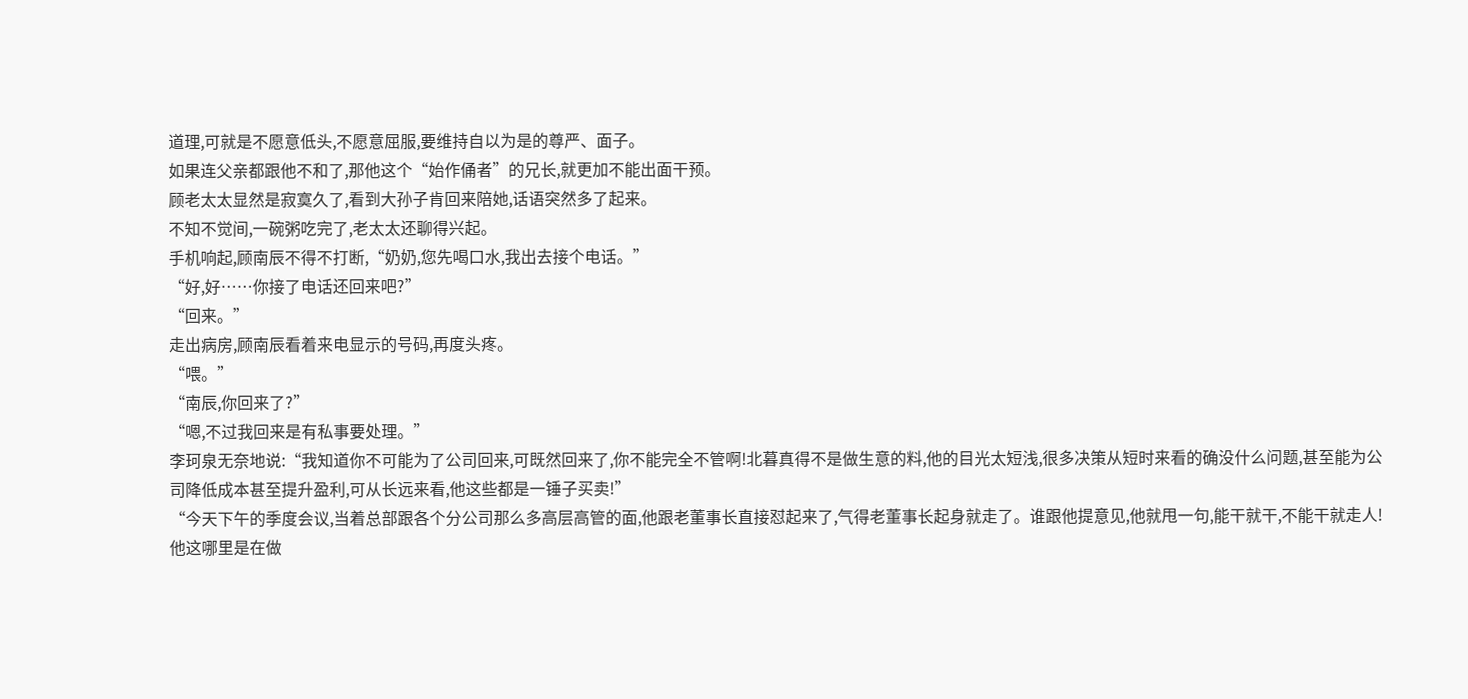道理,可就是不愿意低头,不愿意屈服,要维持自以为是的尊严、面子。
如果连父亲都跟他不和了,那他这个“始作俑者”的兄长,就更加不能出面干预。
顾老太太显然是寂寞久了,看到大孙子肯回来陪她,话语突然多了起来。
不知不觉间,一碗粥吃完了,老太太还聊得兴起。
手机响起,顾南辰不得不打断,“奶奶,您先喝口水,我出去接个电话。”
“好,好……你接了电话还回来吧?”
“回来。”
走出病房,顾南辰看着来电显示的号码,再度头疼。
“喂。”
“南辰,你回来了?”
“嗯,不过我回来是有私事要处理。”
李珂泉无奈地说:“我知道你不可能为了公司回来,可既然回来了,你不能完全不管啊!北暮真得不是做生意的料,他的目光太短浅,很多决策从短时来看的确没什么问题,甚至能为公司降低成本甚至提升盈利,可从长远来看,他这些都是一锤子买卖!”
“今天下午的季度会议,当着总部跟各个分公司那么多高层高管的面,他跟老董事长直接怼起来了,气得老董事长起身就走了。谁跟他提意见,他就甩一句,能干就干,不能干就走人!他这哪里是在做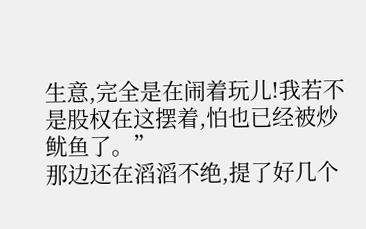生意,完全是在闹着玩儿!我若不是股权在这摆着,怕也已经被炒鱿鱼了。”
那边还在滔滔不绝,提了好几个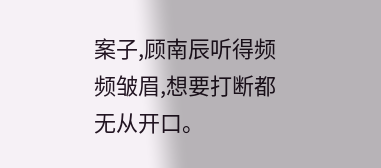案子,顾南辰听得频频皱眉,想要打断都无从开口。